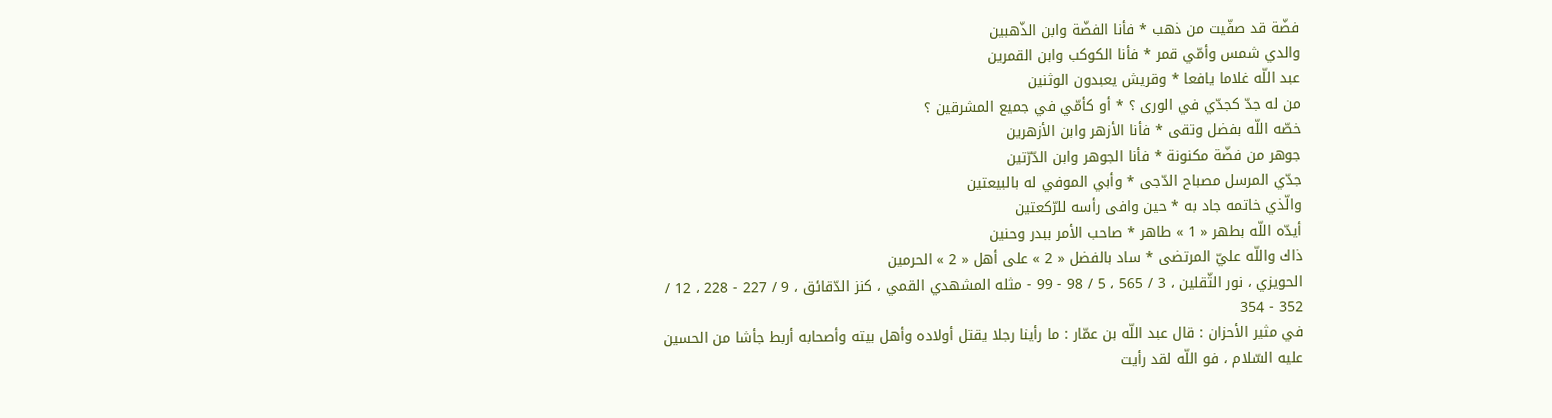فضّة قد صفّيت من ذهب * فأنا الفضّة وابن الذّهبين
والدي شمس وأمّي قمر * فأنا الكوكب وابن القمرين
عبد اللّه غلاما يافعا * وقريش يعبدون الوثنين
من له جدّ كجدّي في الورى ؟ * أو كأمّي في جميع المشرقين ؟
خصّه اللّه بفضل وتقى * فأنا الأزهر وابن الأزهرين
جوهر من فضّة مكنونة * فأنا الجوهر وابن الدّرّتين
جدّي المرسل مصباح الدّجى * وأبي الموفي له بالبيعتين
والّذي خاتمه جاد به * حين وافى رأسه للرّكعتين
أيدّه اللّه بطهر « 1 » طاهر * صاحب الأمر ببدر وحنين
ذاك واللّه عليّ المرتضى * ساد بالفضل « 2 » على أهل « 2 » الحرمين
الحويزي ، نور الثّقلين ، 3 / 565 ، 5 / 98 - 99 - مثله المشهدي القمي ، كنز الدّقائق ، 9 / 227 - 228 ، 12 / 352 - 354
في مثير الأحزان : قال عبد اللّه بن عمّار : ما رأينا رجلا يقتل أولاده وأهل بيته وأصحابه أربط جأشا من الحسين عليه السّلام ، فو اللّه لقد رأيت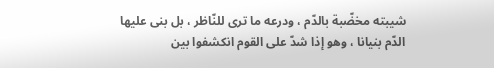شيبته مخضّبة بالدّم ، ودرعه ما ترى للنّاظر ، بل بنى عليها الدّم بنيانا ، وهو إذا شدّ على القوم انكشفوا بين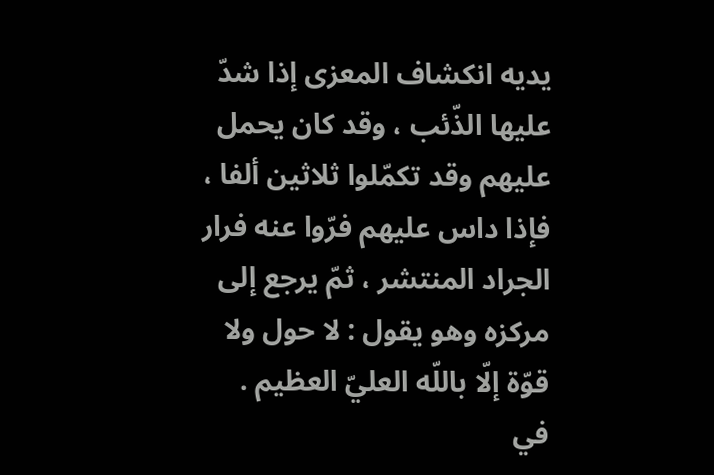يديه انكشاف المعزى إذا شدّ عليها الذّئب ، وقد كان يحمل عليهم وقد تكمّلوا ثلاثين ألفا ، فإذا داس عليهم فرّوا عنه فرار الجراد المنتشر ، ثمّ يرجع إلى مركزه وهو يقول : لا حول ولا قوّة إلّا باللّه العليّ العظيم .
في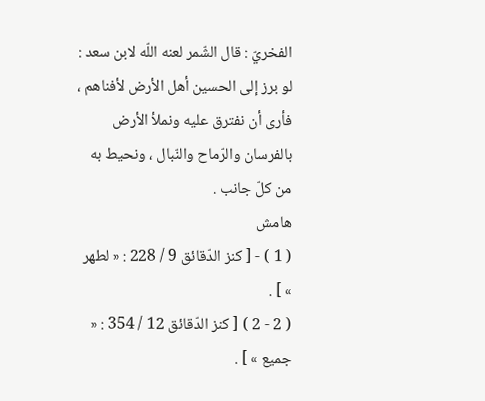الفخريّ : قال الشّمر لعنه اللّه لابن سعد : لو برز إلى الحسين أهل الأرض لأفناهم ، فأرى أن نفترق عليه ونملأ الأرض بالفرسان والرّماح والنّبال ، ونحيط به من كلّ جانب .
هامش
( 1 ) - [ كنز الدّقائق 9 / 228 : « لطهر » ] .
( 2 - 2 ) [ كنز الدّقائق 12 / 354 : « جميع » ] .